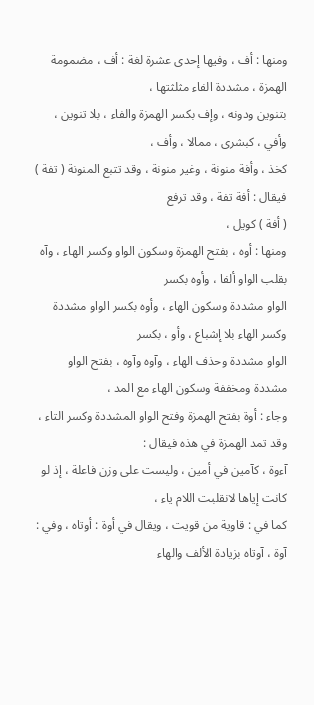ومنها : أف ، وفيها إحدى عشرة لغة : أف ، مضمومة الهمزة ، مشددة الفاء مثلثتها ،
بتنوين ودونه ، وإف بكسر الهمزة والفاء ، بلا تنوين ، وأفي ، كبشرى ، ممالا ، وأف ،
كخذ ، وأفة منونة ، وغير منونة ، وقد تتبع المنونة ( تفة ) فيقال : أفة تفة ، وقد ترفع
( أفة ) كويل ،
ومنها : أوه ، بفتح الهمزة وسكون الواو وكسر الهاء ، وآه بقلب الواو ألفا ، وأوه بكسر
الواو مشددة وسكون الهاء ، وأوه بكسر الواو مشددة وكسر الهاء بلا إشباع ، وأو ، بكسر
الواو مشددة وحذف الهاء ، وآوه وآوه ، بفتح الواو مشددة ومخففة وسكون الهاء مع المد ،
وجاء : أوة بفتح الهمزة وفتح الواو المشددة وكسر التاء ، وقد تمد الهمزة في هذه فيقال :
آءوة ، كآمين في أمين ، وليست على وزن فاعلة ، إذ لو كانت إياها لانقلبت اللام ياء ،
كما في : قاوية من قويت ، ويقال في أوة : أوتاه ، وفي : آوة ، آوتاه بزيادة الألف والهاء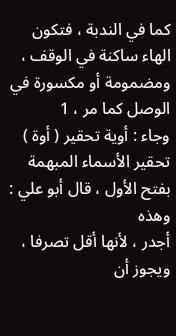كما في الندبة ، فتكون الهاء ساكنة في الوقف ، ومضمومة أو مكسورة في الوصل كما مر ، 1
وجاء : أوية تحقير ( أوة ) تحقير الأسماء المبهمة بفتح الأول ، قال أبو علي : وهذه
أجدر ، لأنها أقل تصرفا ، ويجوز أن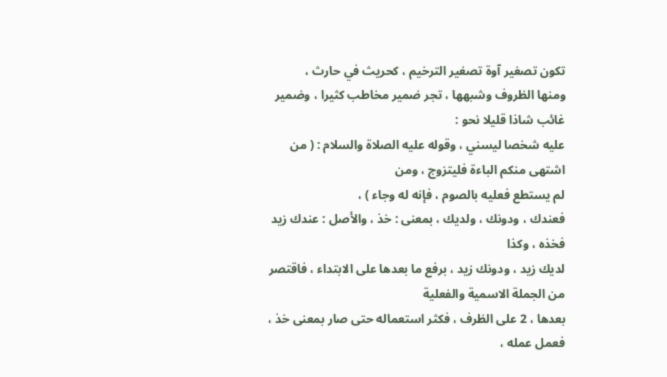تكون تصغير آوة تصغير الترخيم ، كحريث في حارث ،
ومنها الظروف وشبهها ، تجر ضمير مخاطب كثيرا ، وضمير غائب شاذا قليلا نحو :
عليه شخصا ليسني ، وقوله عليه الصلاة والسلام : ( من اشتهى منكم الباءة فليتزوج ، ومن
لم يستطع فعليه بالصوم ، فإنه له وجاء ) ،
فعندك ، ودونك ، ولديك ، بمعنى : خذ ، والأصل : عندك زيد فخذه ، وكذا
لديك زيد ، ودونك زيد ، برفع ما بعدها على الابتداء ، فاقتصر من الجملة الاسمية والفعلية
بعدها ، 2 على الظرف ، فكثر استعماله حتى صار بمعنى خذ ، فعمل عمله ،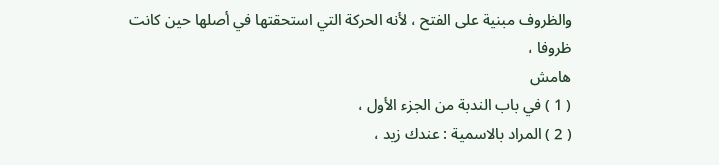والظروف مبنية على الفتح ، لأنه الحركة التي استحقتها في أصلها حين كانت ظروفا ،
هامش
( 1 ) في باب الندبة من الجزء الأول ،
( 2 ) المراد بالاسمية : عندك زيد ،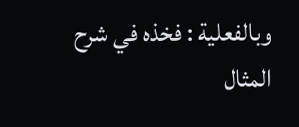وبالفعلية : فخذه في شرح المثال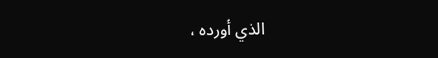الذي أورده ،